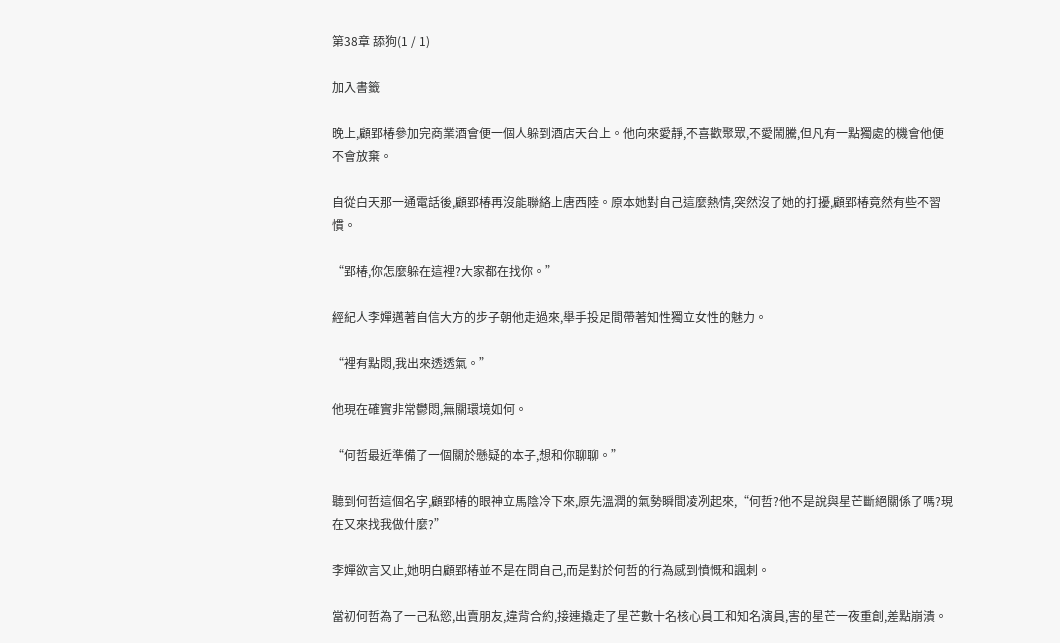第38章 舔狗(1 / 1)

加入書籤

晚上,顧郢椿參加完商業酒會便一個人躲到酒店天台上。他向來愛靜,不喜歡聚眾,不愛鬧騰,但凡有一點獨處的機會他便不會放棄。

自從白天那一通電話後,顧郢椿再沒能聯絡上唐西陸。原本她對自己這麼熱情,突然沒了她的打擾,顧郢椿竟然有些不習慣。

“郢椿,你怎麼躲在這裡?大家都在找你。”

經紀人李嬋邁著自信大方的步子朝他走過來,舉手投足間帶著知性獨立女性的魅力。

“裡有點悶,我出來透透氣。”

他現在確實非常鬱悶,無關環境如何。

“何哲最近準備了一個關於懸疑的本子,想和你聊聊。”

聽到何哲這個名字,顧郢椿的眼神立馬陰冷下來,原先溫潤的氣勢瞬間凌冽起來,“何哲?他不是說與星芒斷絕關係了嗎?現在又來找我做什麼?”

李嬋欲言又止,她明白顧郢椿並不是在問自己,而是對於何哲的行為感到憤慨和諷刺。

當初何哲為了一己私慾,出賣朋友,違背合約,接連撬走了星芒數十名核心員工和知名演員,害的星芒一夜重創,差點崩潰。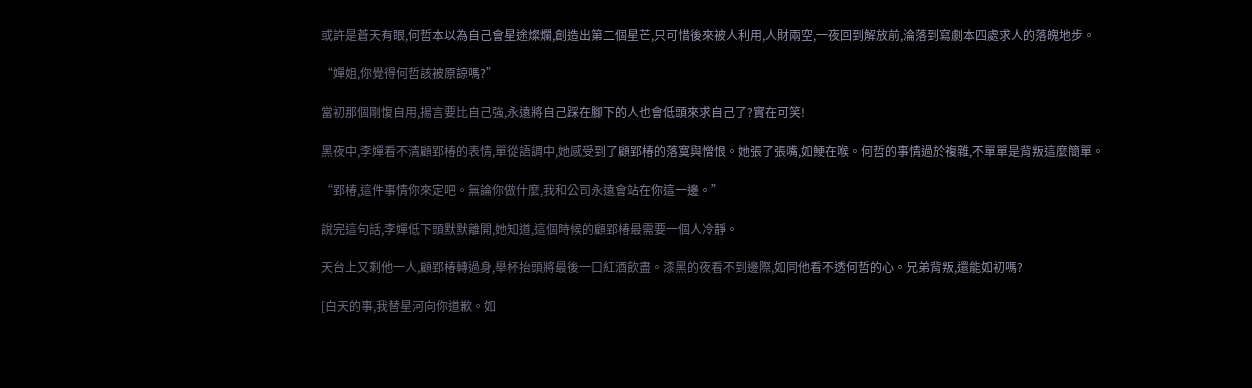或許是蒼天有眼,何哲本以為自己會星途燦爛,創造出第二個星芒,只可惜後來被人利用,人財兩空,一夜回到解放前,淪落到寫劇本四處求人的落魄地步。

“嬋姐,你覺得何哲該被原諒嗎?”

當初那個剛愎自用,揚言要比自己強,永遠將自己踩在腳下的人也會低頭來求自己了?實在可笑!

黑夜中,李嬋看不清顧郢椿的表情,單從語調中,她感受到了顧郢椿的落寞與憎恨。她張了張嘴,如鯁在喉。何哲的事情過於複雜,不單單是背叛這麼簡單。

“郢椿,這件事情你來定吧。無論你做什麼,我和公司永遠會站在你這一邊。”

說完這句話,李嬋低下頭默默離開,她知道,這個時候的顧郢椿最需要一個人冷靜。

天台上又剩他一人,顧郢椿轉過身,舉杯抬頭將最後一口紅酒飲盡。漆黑的夜看不到邊際,如同他看不透何哲的心。兄弟背叛,還能如初嗎?

[白天的事,我替星河向你道歉。如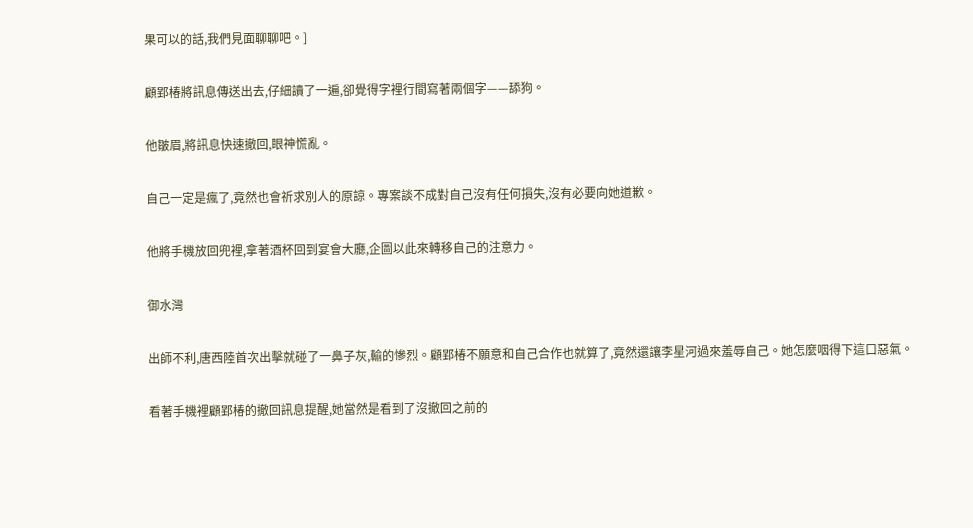果可以的話,我們見面聊聊吧。]

顧郢椿將訊息傳送出去,仔細讀了一遍,卻覺得字裡行間寫著兩個字——舔狗。

他皺眉,將訊息快速撤回,眼神慌亂。

自己一定是瘋了,竟然也會祈求別人的原諒。專案談不成對自己沒有任何損失,沒有必要向她道歉。

他將手機放回兜裡,拿著酒杯回到宴會大廳,企圖以此來轉移自己的注意力。

御水灣

出師不利,唐西陸首次出擊就碰了一鼻子灰,輸的慘烈。顧郢椿不願意和自己合作也就算了,竟然還讓李星河過來羞辱自己。她怎麼咽得下這口惡氣。

看著手機裡顧郢椿的撤回訊息提醒,她當然是看到了沒撤回之前的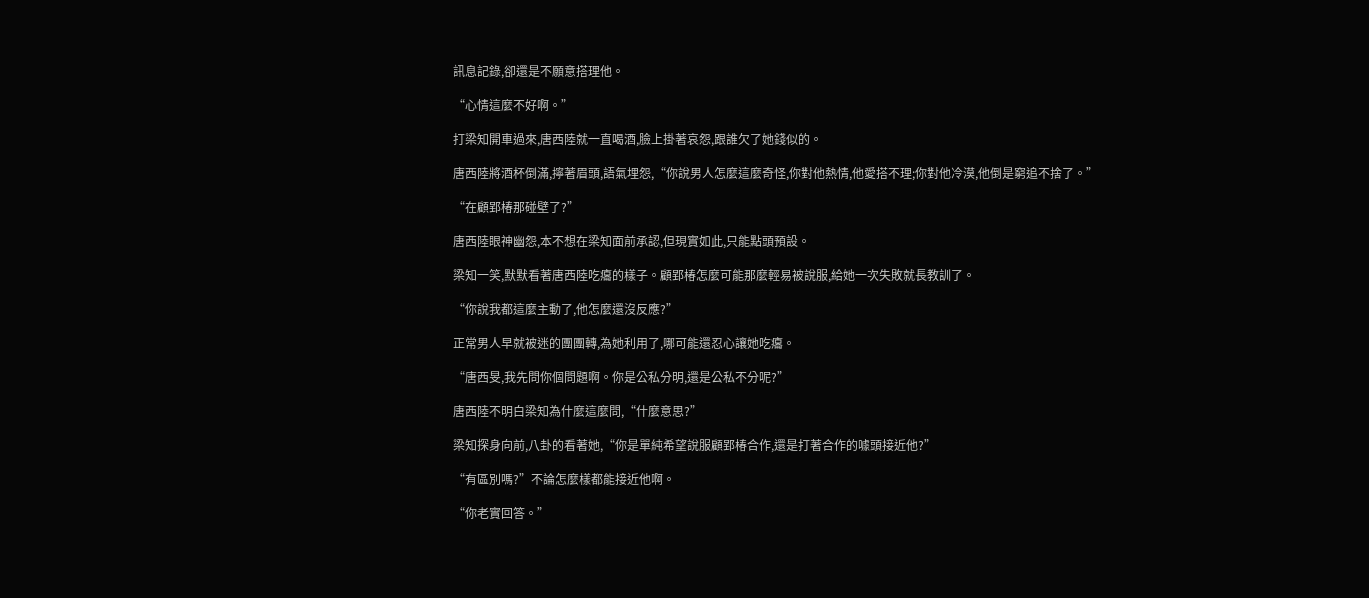訊息記錄,卻還是不願意搭理他。

“心情這麼不好啊。”

打梁知開車過來,唐西陸就一直喝酒,臉上掛著哀怨,跟誰欠了她錢似的。

唐西陸將酒杯倒滿,擰著眉頭,語氣埋怨,“你說男人怎麼這麼奇怪,你對他熱情,他愛搭不理;你對他冷漠,他倒是窮追不捨了。”

“在顧郢椿那碰壁了?”

唐西陸眼神幽怨,本不想在梁知面前承認,但現實如此,只能點頭預設。

梁知一笑,默默看著唐西陸吃癟的樣子。顧郢椿怎麼可能那麼輕易被說服,給她一次失敗就長教訓了。

“你說我都這麼主動了,他怎麼還沒反應?”

正常男人早就被迷的團團轉,為她利用了,哪可能還忍心讓她吃癟。

“唐西旻,我先問你個問題啊。你是公私分明,還是公私不分呢?”

唐西陸不明白梁知為什麼這麼問,“什麼意思?”

梁知探身向前,八卦的看著她,“你是單純希望說服顧郢椿合作,還是打著合作的噱頭接近他?”

“有區別嗎?”不論怎麼樣都能接近他啊。

“你老實回答。”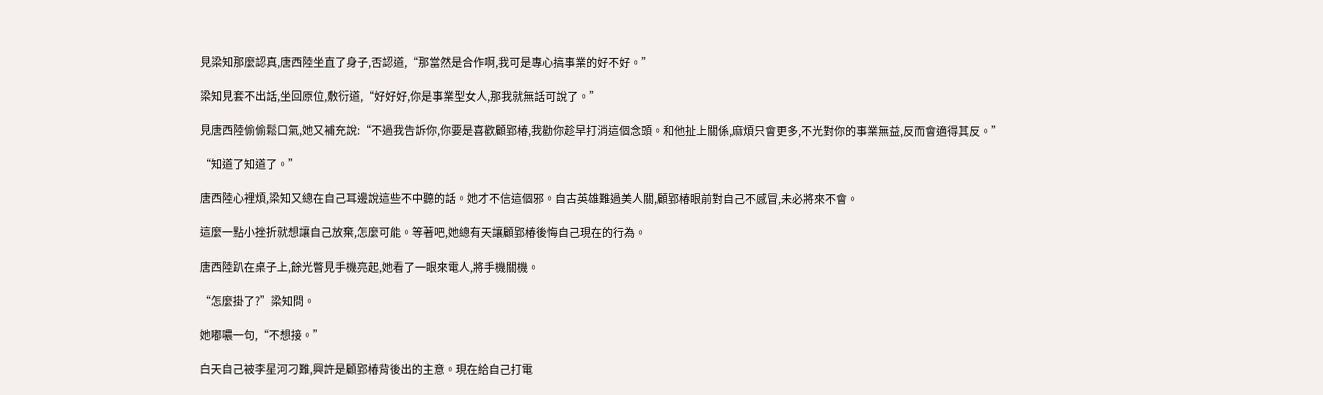見梁知那麼認真,唐西陸坐直了身子,否認道,“那當然是合作啊,我可是專心搞事業的好不好。”

梁知見套不出話,坐回原位,敷衍道,“好好好,你是事業型女人,那我就無話可說了。”

見唐西陸偷偷鬆口氣,她又補充說:“不過我告訴你,你要是喜歡顧郢椿,我勸你趁早打消這個念頭。和他扯上關係,麻煩只會更多,不光對你的事業無益,反而會適得其反。”

“知道了知道了。”

唐西陸心裡煩,梁知又總在自己耳邊說這些不中聽的話。她才不信這個邪。自古英雄難過美人關,顧郢椿眼前對自己不感冒,未必將來不會。

這麼一點小挫折就想讓自己放棄,怎麼可能。等著吧,她總有天讓顧郢椿後悔自己現在的行為。

唐西陸趴在桌子上,餘光瞥見手機亮起,她看了一眼來電人,將手機關機。

“怎麼掛了?”梁知問。

她嘟噥一句,“不想接。”

白天自己被李星河刁難,興許是顧郢椿背後出的主意。現在給自己打電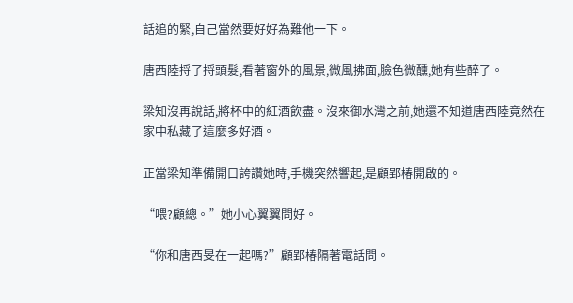話追的緊,自己當然要好好為難他一下。

唐西陸捋了捋頭髮,看著窗外的風景,微風拂面,臉色微醺,她有些醉了。

梁知沒再說話,將杯中的紅酒飲盡。沒來御水灣之前,她還不知道唐西陸竟然在家中私藏了這麼多好酒。

正當梁知準備開口誇讚她時,手機突然響起,是顧郢椿開啟的。

“喂?顧總。”她小心翼翼問好。

“你和唐西旻在一起嗎?”顧郢椿隔著電話問。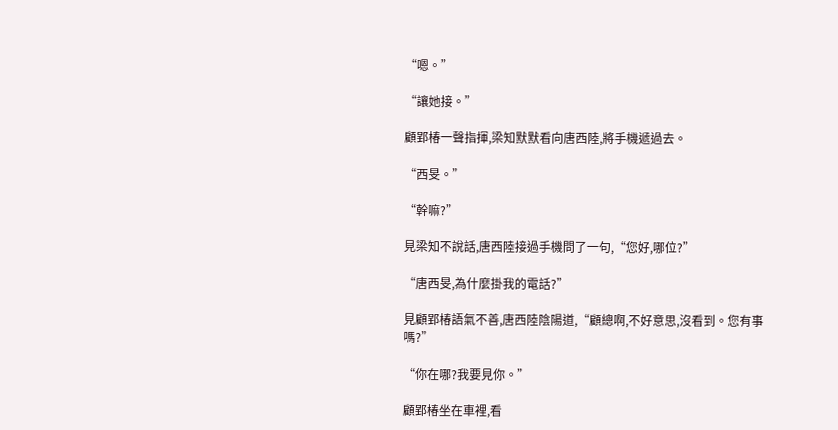“嗯。”

“讓她接。”

顧郢椿一聲指揮,梁知默默看向唐西陸,將手機遞過去。

“西旻。”

“幹嘛?”

見梁知不說話,唐西陸接過手機問了一句,“您好,哪位?”

“唐西旻,為什麼掛我的電話?”

見顧郢椿語氣不善,唐西陸陰陽道,“顧總啊,不好意思,沒看到。您有事嗎?”

“你在哪?我要見你。”

顧郢椿坐在車裡,看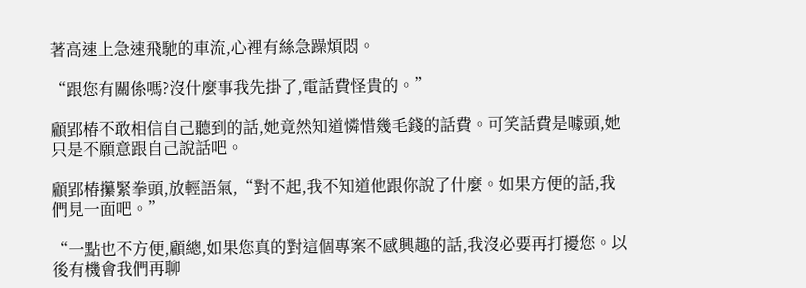著高速上急速飛馳的車流,心裡有絲急躁煩悶。

“跟您有關係嗎?沒什麼事我先掛了,電話費怪貴的。”

顧郢椿不敢相信自己聽到的話,她竟然知道憐惜幾毛錢的話費。可笑話費是噱頭,她只是不願意跟自己說話吧。

顧郢椿攥緊拳頭,放輕語氣,“對不起,我不知道他跟你說了什麼。如果方便的話,我們見一面吧。”

“一點也不方便,顧總,如果您真的對這個專案不感興趣的話,我沒必要再打擾您。以後有機會我們再聊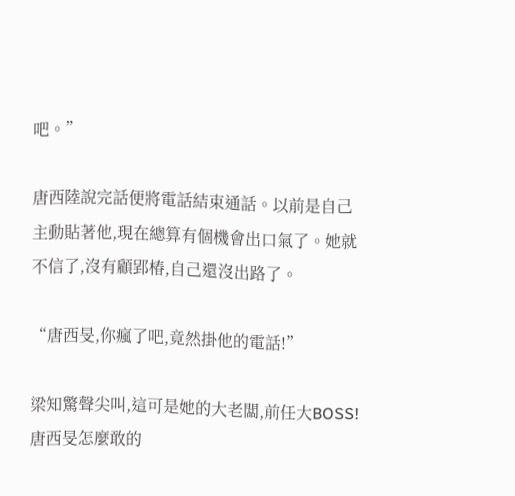吧。”

唐西陸說完話便將電話結束通話。以前是自己主動貼著他,現在總算有個機會出口氣了。她就不信了,沒有顧郢椿,自己還沒出路了。

“唐西旻,你瘋了吧,竟然掛他的電話!”

梁知驚聲尖叫,這可是她的大老闆,前任大BOSS!唐西旻怎麼敢的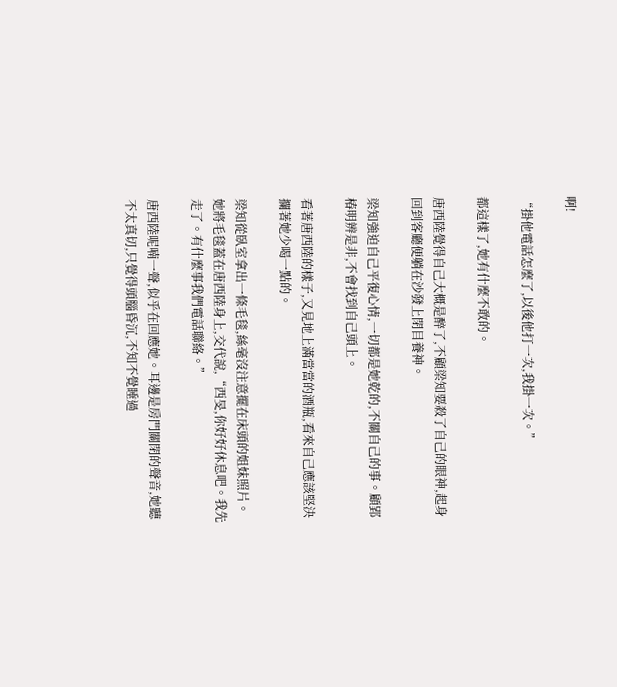啊!

“掛他電話怎麼了,以後他打一次,我掛一次。”

都這樣了,她有什麼不敢的。

唐西陸覺得自己大概是醉了,不顧梁知要殺了自己的眼神,起身回到客廳便躺在沙發上閉目養神。

梁知強迫自己平復心情,一切都是她乾的,不關自己的事。顧郢椿明辨是非,不會找到自己頭上。

看著唐西陸的樣子,又見地上滿當當的酒瓶,看來自己應該堅決攔著她少喝一點的。

梁知從臥室拿出一條毛毯,絲毫沒注意擺在床頭的姐妹照片。她將毛毯蓋在唐西陸身上,交代說,“西旻,你好好休息吧。我先走了。有什麼事我們電話聯絡。”

唐西陸呢喃一聲,似乎在回應她。耳邊是房門關閉的聲音,她聽不太真切,只覺得頭腦昏沉,不知不覺睡過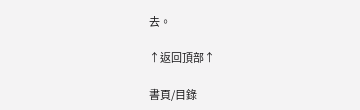去。

↑返回頂部↑

書頁/目錄